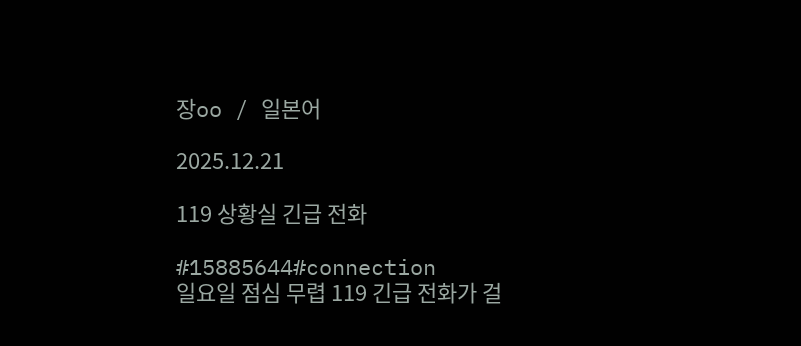장oo / 일본어

2025.12.21

119 상황실 긴급 전화

#15885644#connection
일요일 점심 무렵 119 긴급 전화가 걸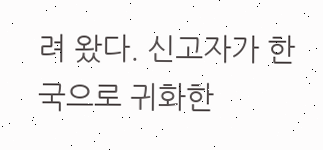려 왔다. 신고자가 한국으로 귀화한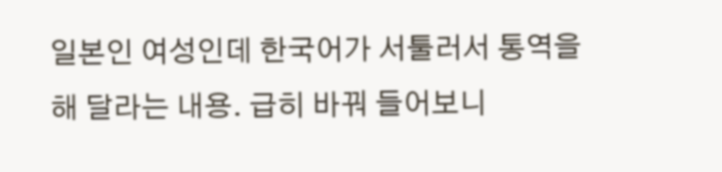일본인 여성인데 한국어가 서툴러서 통역을 해 달라는 내용. 급히 바꿔 들어보니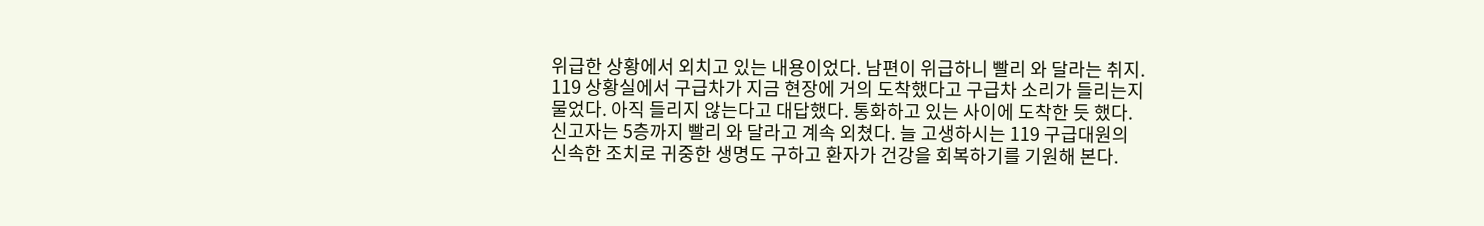위급한 상황에서 외치고 있는 내용이었다. 남편이 위급하니 빨리 와 달라는 취지. 119 상황실에서 구급차가 지금 현장에 거의 도착했다고 구급차 소리가 들리는지 물었다. 아직 들리지 않는다고 대답했다. 통화하고 있는 사이에 도착한 듯 했다. 신고자는 5층까지 빨리 와 달라고 계속 외쳤다. 늘 고생하시는 119 구급대원의 신속한 조치로 귀중한 생명도 구하고 환자가 건강을 회복하기를 기원해 본다.